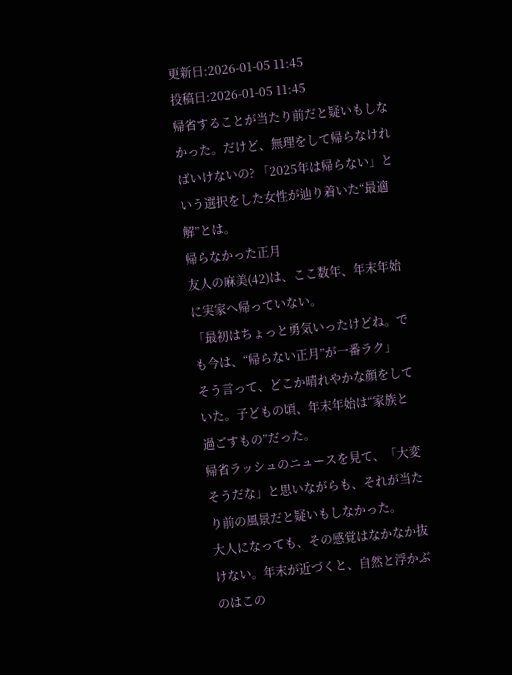更新日:2026-01-05 11:45
投稿日:2026-01-05 11:45
帰省することが当たり前だと疑いもしなかった。だけど、無理をして帰らなければいけないの? 「2025年は帰らない」という選択をした女性が辿り着いた“最適解”とは。
帰らなかった正月
友人の麻美(42)は、ここ数年、年末年始に実家へ帰っていない。
「最初はちょっと勇気いったけどね。でも今は、“帰らない正月”が一番ラク」
そう言って、どこか晴れやかな顔をしていた。子どもの頃、年末年始は“家族と過ごすもの”だった。
帰省ラッシュのニュースを見て、「大変そうだな」と思いながらも、それが当たり前の風景だと疑いもしなかった。
大人になっても、その感覚はなかなか抜けない。年末が近づくと、自然と浮かぶのはこの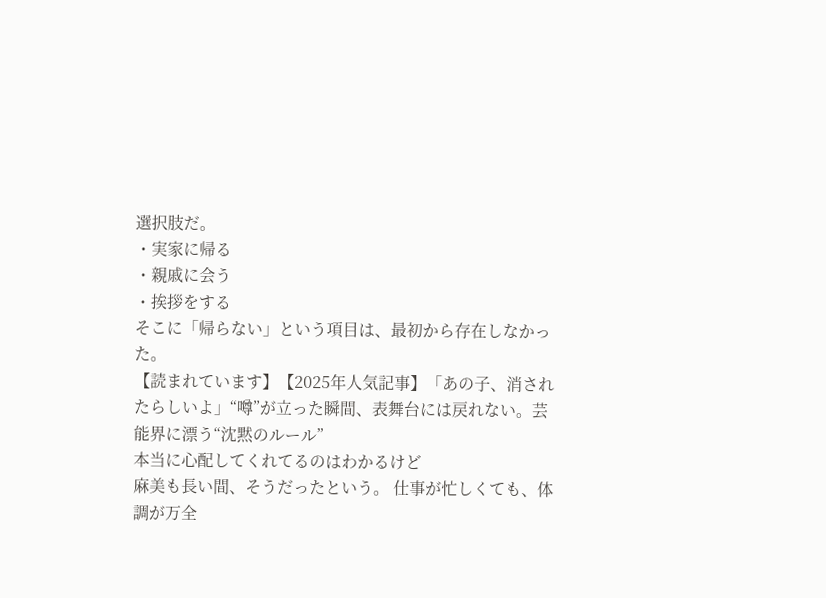選択肢だ。
・実家に帰る
・親戚に会う
・挨拶をする
そこに「帰らない」という項目は、最初から存在しなかった。
【読まれています】【2025年人気記事】「あの子、消されたらしいよ」“噂”が立った瞬間、表舞台には戻れない。芸能界に漂う“沈黙のルール”
本当に心配してくれてるのはわかるけど
麻美も長い間、そうだったという。 仕事が忙しくても、体調が万全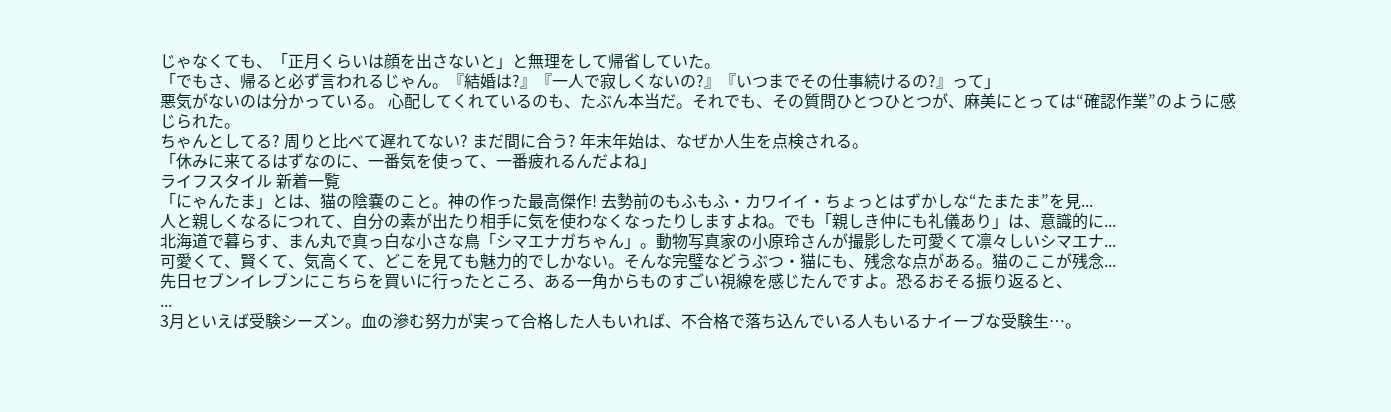じゃなくても、「正月くらいは顔を出さないと」と無理をして帰省していた。
「でもさ、帰ると必ず言われるじゃん。『結婚は?』『一人で寂しくないの?』『いつまでその仕事続けるの?』って」
悪気がないのは分かっている。 心配してくれているのも、たぶん本当だ。それでも、その質問ひとつひとつが、麻美にとっては“確認作業”のように感じられた。
ちゃんとしてる? 周りと比べて遅れてない? まだ間に合う? 年末年始は、なぜか人生を点検される。
「休みに来てるはずなのに、一番気を使って、一番疲れるんだよね」
ライフスタイル 新着一覧
「にゃんたま」とは、猫の陰嚢のこと。神の作った最高傑作! 去勢前のもふもふ・カワイイ・ちょっとはずかしな“たまたま”を見...
人と親しくなるにつれて、自分の素が出たり相手に気を使わなくなったりしますよね。でも「親しき仲にも礼儀あり」は、意識的に...
北海道で暮らす、まん丸で真っ白な小さな鳥「シマエナガちゃん」。動物写真家の小原玲さんが撮影した可愛くて凛々しいシマエナ...
可愛くて、賢くて、気高くて、どこを見ても魅力的でしかない。そんな完璧などうぶつ・猫にも、残念な点がある。猫のここが残念...
先日セブンイレブンにこちらを買いに行ったところ、ある一角からものすごい視線を感じたんですよ。恐るおそる振り返ると、
...
3月といえば受験シーズン。血の滲む努力が実って合格した人もいれば、不合格で落ち込んでいる人もいるナイーブな受験生…。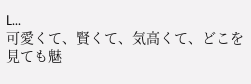L...
可愛くて、賢くて、気高くて、どこを見ても魅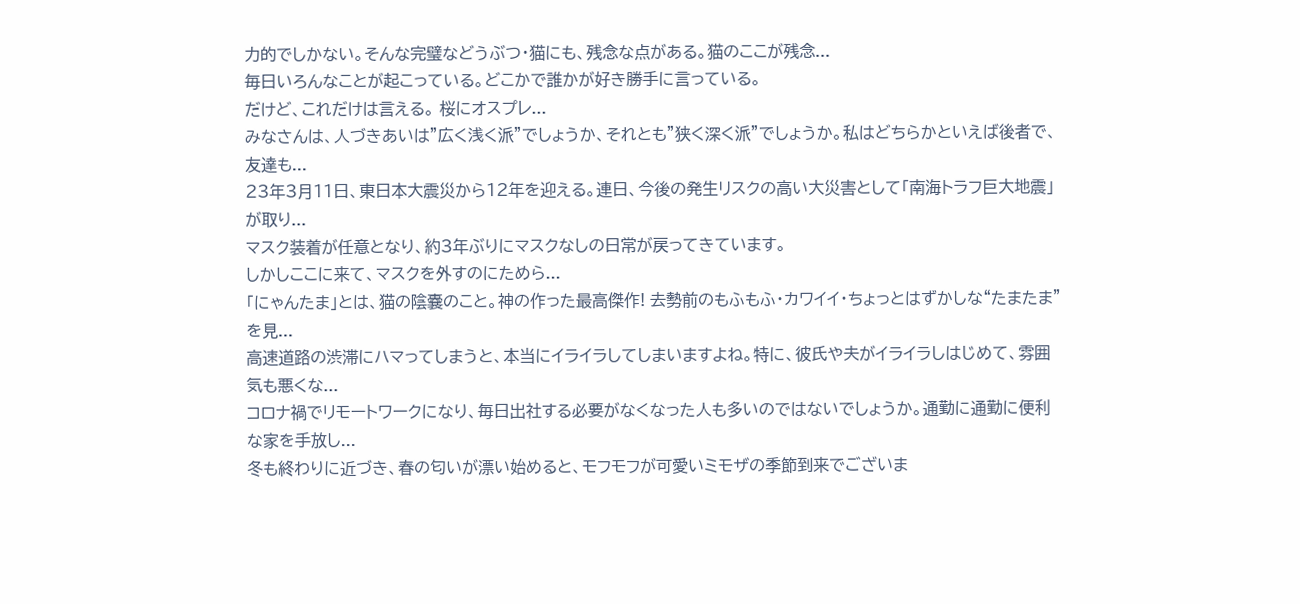力的でしかない。そんな完璧などうぶつ・猫にも、残念な点がある。猫のここが残念...
毎日いろんなことが起こっている。どこかで誰かが好き勝手に言っている。
だけど、これだけは言える。 桜にオスプレ...
みなさんは、人づきあいは”広く浅く派”でしょうか、それとも”狭く深く派”でしょうか。私はどちらかといえば後者で、友達も...
23年3月11日、東日本大震災から12年を迎える。連日、今後の発生リスクの高い大災害として「南海トラフ巨大地震」が取り...
マスク装着が任意となり、約3年ぶりにマスクなしの日常が戻ってきています。
しかしここに来て、マスクを外すのにためら...
「にゃんたま」とは、猫の陰嚢のこと。神の作った最高傑作! 去勢前のもふもふ・カワイイ・ちょっとはずかしな“たまたま”を見...
高速道路の渋滞にハマってしまうと、本当にイライラしてしまいますよね。特に、彼氏や夫がイライラしはじめて、雰囲気も悪くな...
コロナ禍でリモートワークになり、毎日出社する必要がなくなった人も多いのではないでしょうか。通勤に通勤に便利な家を手放し...
冬も終わりに近づき、春の匂いが漂い始めると、モフモフが可愛いミモザの季節到来でございま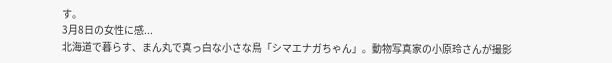す。
3月8日の女性に感...
北海道で暮らす、まん丸で真っ白な小さな鳥「シマエナガちゃん」。動物写真家の小原玲さんが撮影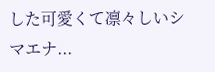した可愛くて凛々しいシマエナ...